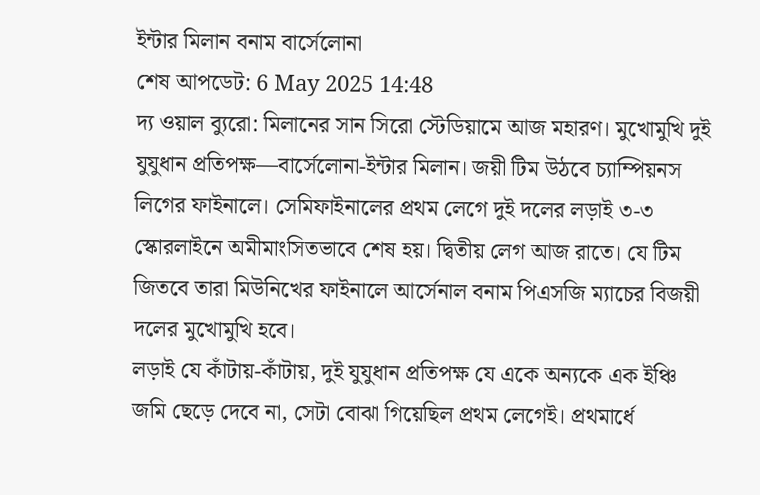ইন্টার মিলান বনাম বার্সেলোনা
শেষ আপডেট: 6 May 2025 14:48
দ্য ওয়াল ব্যুরো: মিলানের সান সিরো স্টেডিয়ামে আজ মহারণ। মুখোমুখি দুই যুযুধান প্রতিপক্ষ—বার্সেলোনা-ইন্টার মিলান। জয়ী টিম উঠবে চ্যাম্পিয়নস লিগের ফাইনালে। সেমিফাইনালের প্রথম লেগে দুই দলের লড়াই ৩-৩ স্কোরলাইনে অমীমাংসিতভাবে শেষ হয়। দ্বিতীয় লেগ আজ রাতে। যে টিম জিতবে তারা মিউনিখের ফাইনালে আর্সেনাল বনাম পিএসজি ম্যাচের বিজয়ী দলের মুখোমুখি হবে।
লড়াই যে কাঁটায়-কাঁটায়, দুই যুযুধান প্রতিপক্ষ যে একে অন্যকে এক ইঞ্চি জমি ছেড়ে দেবে না, সেটা বোঝা গিয়েছিল প্রথম লেগেই। প্রথমার্ধে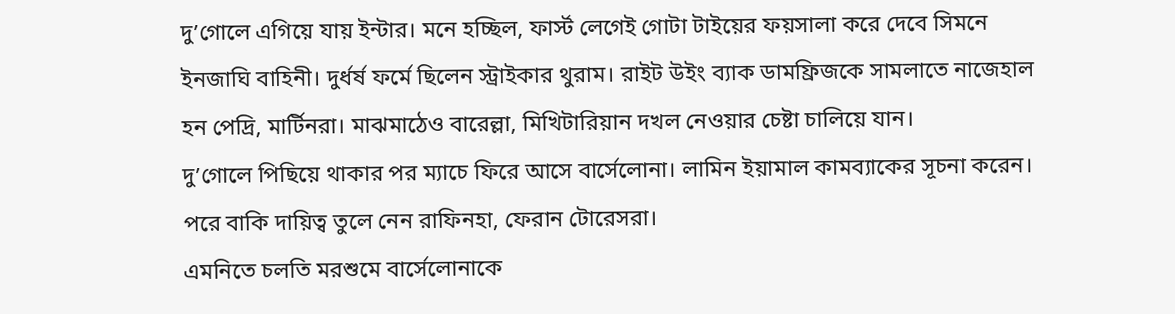দু’গোলে এগিয়ে যায় ইন্টার। মনে হচ্ছিল, ফার্স্ট লেগেই গোটা টাইয়ের ফয়সালা করে দেবে সিমনে ইনজাঘি বাহিনী। দুর্ধর্ষ ফর্মে ছিলেন স্ট্রাইকার থুরাম। রাইট উইং ব্যাক ডামফ্রিজকে সামলাতে নাজেহাল হন পেদ্রি, মার্টিনরা। মাঝমাঠেও বারেল্লা, মিখিটারিয়ান দখল নেওয়ার চেষ্টা চালিয়ে যান।
দু’গোলে পিছিয়ে থাকার পর ম্যাচে ফিরে আসে বার্সেলোনা। লামিন ইয়ামাল কামব্যাকের সূচনা করেন। পরে বাকি দায়িত্ব তুলে নেন রাফিনহা, ফেরান টোরেসরা।
এমনিতে চলতি মরশুমে বার্সেলোনাকে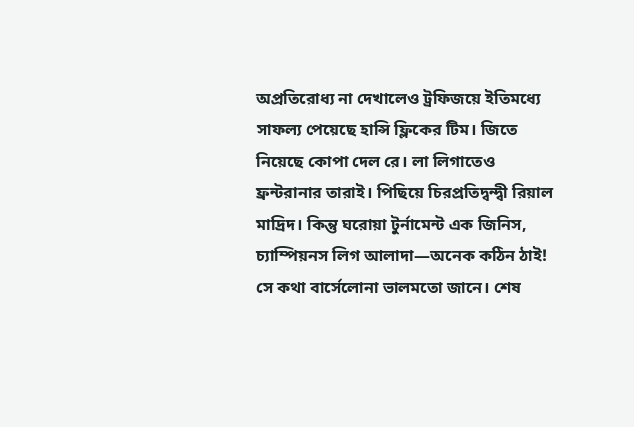অপ্রতিরোধ্য না দেখালেও ট্রফিজয়ে ইতিমধ্যে সাফল্য পেয়েছে হান্সি ফ্লিকের টিম। জিতে নিয়েছে কোপা দেল রে। লা লিগাতেও ফ্রন্টরানার তারাই। পিছিয়ে চিরপ্রতিদ্বন্দ্বী রিয়াল মাদ্রিদ। কিন্তু ঘরোয়া টুর্নামেন্ট এক জিনিস, চ্যাম্পিয়নস লিগ আলাদা—অনেক কঠিন ঠাই! সে কথা বার্সেলোনা ভালমতো জানে। শেষ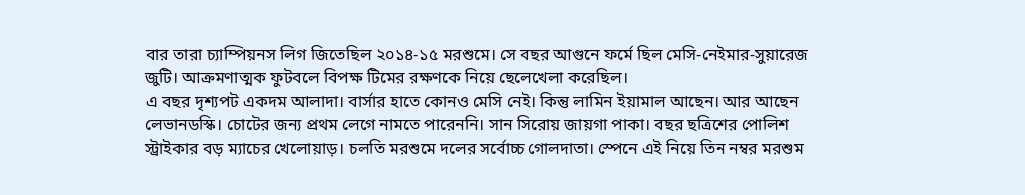বার তারা চ্যাম্পিয়নস লিগ জিতেছিল ২০১৪-১৫ মরশুমে। সে বছর আগুনে ফর্মে ছিল মেসি-নেইমার-সুয়ারেজ জুটি। আক্রমণাত্মক ফুটবলে বিপক্ষ টিমের রক্ষণকে নিয়ে ছেলেখেলা করেছিল।
এ বছর দৃশ্যপট একদম আলাদা। বার্সার হাতে কোনও মেসি নেই। কিন্তু লামিন ইয়ামাল আছেন। আর আছেন লেভানডস্কি। চোটের জন্য প্রথম লেগে নামতে পারেননি। সান সিরোয় জায়গা পাকা। বছর ছত্রিশের পোলিশ স্ট্রাইকার বড় ম্যাচের খেলোয়াড়। চলতি মরশুমে দলের সর্বোচ্চ গোলদাতা। স্পেনে এই নিয়ে তিন নম্বর মরশুম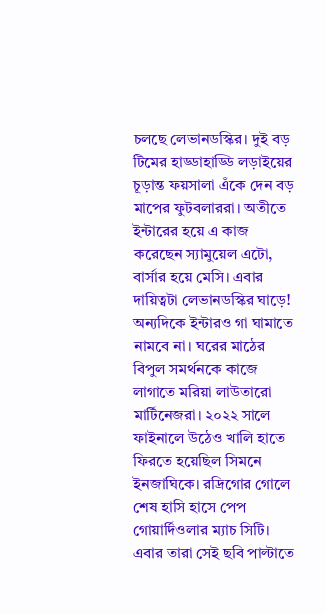চলছে লেভানডস্কির। দুই বড় টিমের হাড্ডাহাড্ডি লড়াইয়ের চূড়ান্ত ফয়সালা এঁকে দেন বড় মাপের ফুটবলাররা। অতীতে ইন্টারের হয়ে এ কাজ করেছেন স্যামুয়েল এটো, বার্সার হয়ে মেসি। এবার দায়িত্বটা লেভানডস্কির ঘাড়ে!
অন্যদিকে ইন্টারও গা ঘামাতে নামবে না। ঘরের মাঠের বিপুল সমর্থনকে কাজে লাগাতে মরিয়া লাউতারো মার্টিনেজরা। ২০২২ সালে ফাইনালে উঠেও খালি হাতে ফিরতে হয়েছিল সিমনে ইনজাঘিকে। রদ্রিগোর গোলে শেষ হাসি হাসে পেপ গোয়ার্দিওলার ম্যাচ সিটি। এবার তারা সেই ছবি পাল্টাতে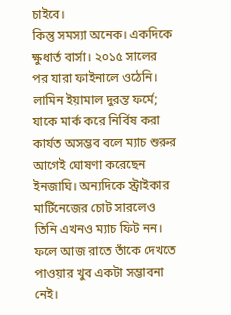চাইবে।
কিন্তু সমস্যা অনেক। একদিকে ক্ষুধার্ত বার্সা। ২০১৫ সালের পর যারা ফাইনালে ওঠেনি। লামিন ইয়ামাল দুরন্ত ফর্মে; যাকে মার্ক করে নির্বিষ করা কার্যত অসম্ভব বলে ম্যাচ শুরুর আগেই ঘোষণা করেছেন ইনজাঘি। অন্যদিকে স্ট্রাইকার মার্টিনেজের চোট সারলেও তিনি এখনও ম্যাচ ফিট নন। ফলে আজ রাতে তাঁকে দেখতে পাওয়ার খুব একটা সম্ভাবনা নেই।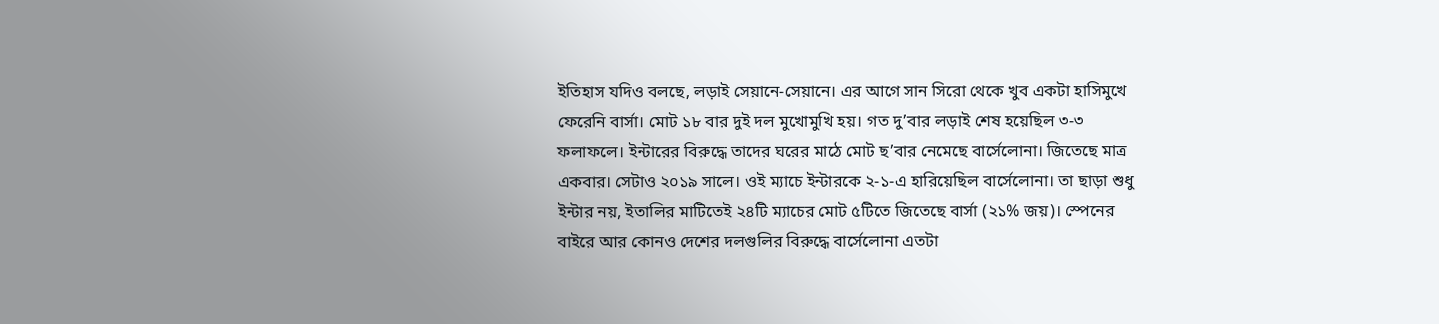ইতিহাস যদিও বলছে, লড়াই সেয়ানে-সেয়ানে। এর আগে সান সিরো থেকে খুব একটা হাসিমুখে ফেরেনি বার্সা। মোট ১৮ বার দুই দল মুখোমুখি হয়। গত দু’বার লড়াই শেষ হয়েছিল ৩-৩ ফলাফলে। ইন্টারের বিরুদ্ধে তাদের ঘরের মাঠে মোট ছ’বার নেমেছে বার্সেলোনা। জিতেছে মাত্র একবার। সেটাও ২০১৯ সালে। ওই ম্যাচে ইন্টারকে ২-১-এ হারিয়েছিল বার্সেলোনা। তা ছাড়া শুধু ইন্টার নয়, ইতালির মাটিতেই ২৪টি ম্যাচের মোট ৫টিতে জিতেছে বার্সা (২১% জয়)। স্পেনের বাইরে আর কোনও দেশের দলগুলির বিরুদ্ধে বার্সেলোনা এতটা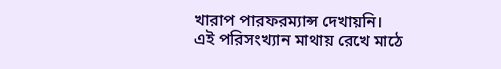খারাপ পারফরম্যান্স দেখায়নি।
এই পরিসংখ্যান মাথায় রেখে মাঠে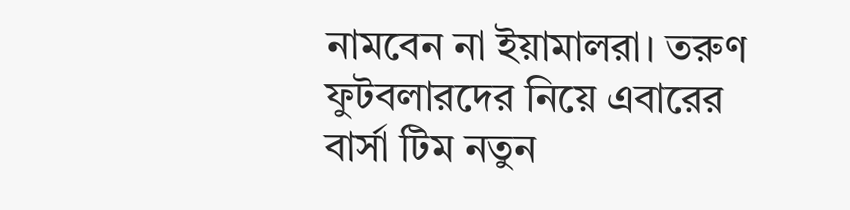নামবেন না ইয়ামালরা। তরুণ ফুটবলারদের নিয়ে এবারের বার্সা টিম নতুন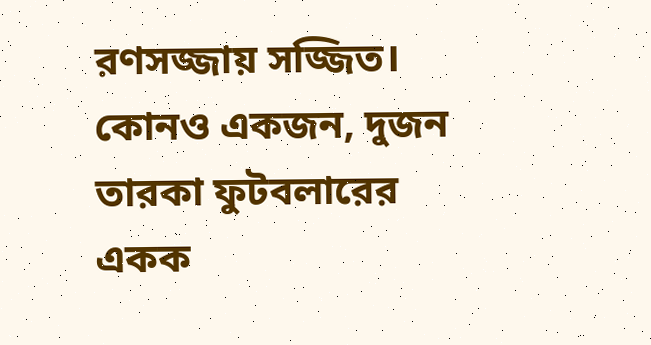রণসজ্জায় সজ্জিত। কোনও একজন, দুজন তারকা ফুটবলারের একক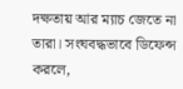দক্ষতায় আর ম্যাচ জেতে না তারা। সংঘবদ্ধভাবে ডিফেন্স করলে,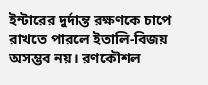ইন্টারের দুর্দান্ত রক্ষণকে চাপে রাখতে পারলে ইতালি-বিজয় অসম্ভব নয়। রণকৌশল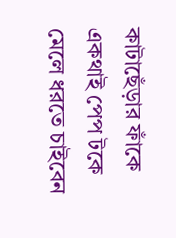কাটাছেঁড়ার ফাঁকে একথাই পেপ টকে মেলে ধরতে চাইবেন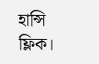হান্সি ফ্লিক।